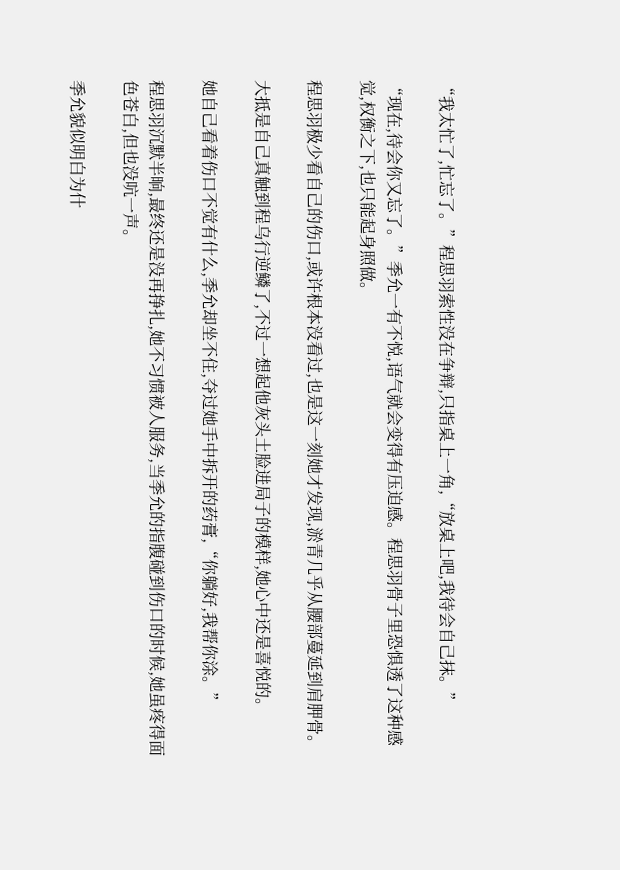“我太忙了,忙忘了。”程思羽索性没在争辩,只指桌上一角,“放桌上吧,我待会自己抹。”

“现在,待会你又忘了。”季允一有不悦,语气就会变得有压迫感。程思羽骨子里恐惧透了这种感觉,权衡之下,也只能起身照做。

程思羽极少看自己的伤口,或许根本没看过,也是这一刻她才发现,淤青几乎从腰部蔓延到肩胛骨。

大抵是自己真触到程乌行逆鳞了,不过一想起他灰头土脸进局子的模样,她心中还是喜悦的。

她自己看着伤口不觉有什么,季允却坐不住,夺过她手中拆开的药膏,“你躺好,我帮你涂。”

程思羽沉默半晌,最终还是没再挣扎,她不习惯被人服务,当季允的指腹碰到伤口的时候,她虽疼得面色苍白,但也没吭一声。

季允貌似明白为什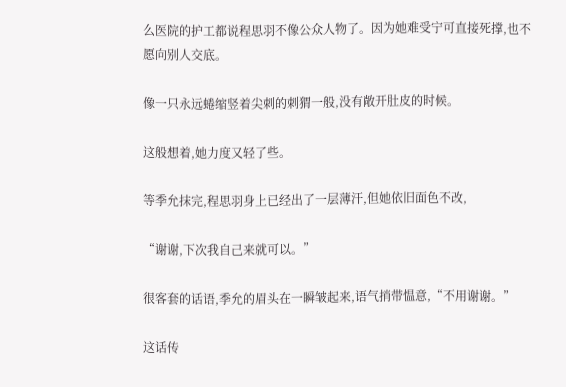么医院的护工都说程思羽不像公众人物了。因为她难受宁可直接死撑,也不愿向别人交底。

像一只永远蜷缩竖着尖刺的刺猬一般,没有敞开肚皮的时候。

这般想着,她力度又轻了些。

等季允抹完,程思羽身上已经出了一层薄汗,但她依旧面色不改,

“谢谢,下次我自己来就可以。”

很客套的话语,季允的眉头在一瞬皱起来,语气捎带愠意,“不用谢谢。”

这话传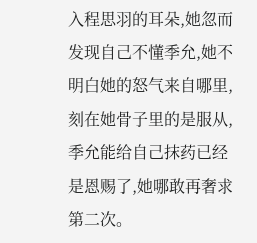入程思羽的耳朵,她忽而发现自己不懂季允,她不明白她的怒气来自哪里,刻在她骨子里的是服从,季允能给自己抹药已经是恩赐了,她哪敢再奢求第二次。